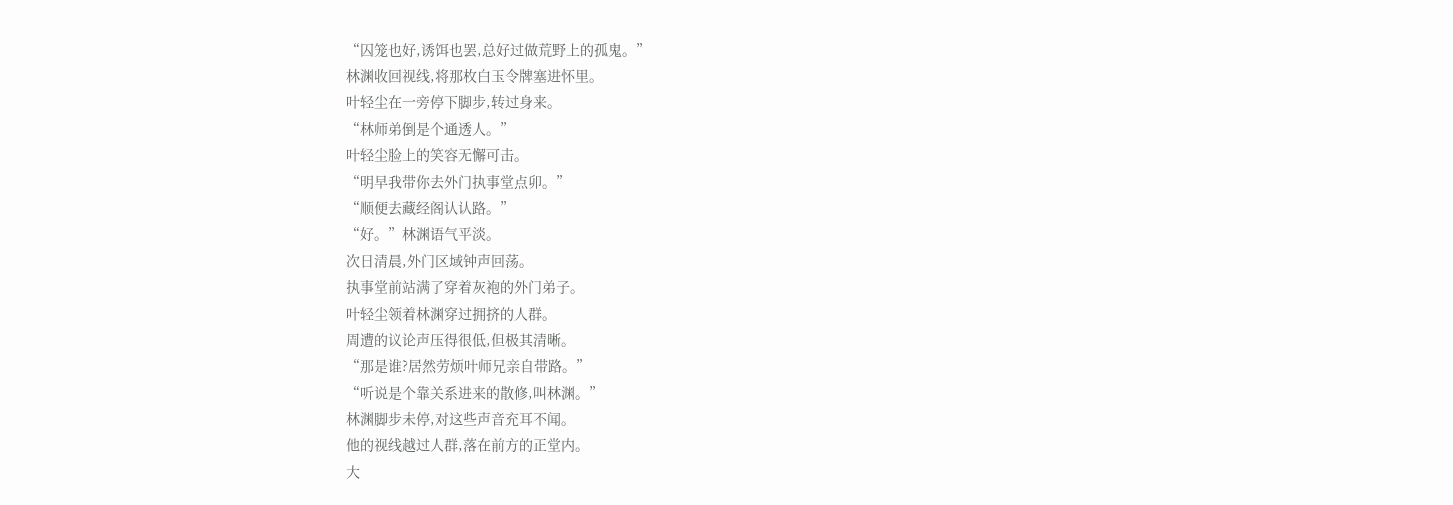“囚笼也好,诱饵也罢,总好过做荒野上的孤鬼。”
林渊收回视线,将那枚白玉令牌塞进怀里。
叶轻尘在一旁停下脚步,转过身来。
“林师弟倒是个通透人。”
叶轻尘脸上的笑容无懈可击。
“明早我带你去外门执事堂点卯。”
“顺便去藏经阁认认路。”
“好。”林渊语气平淡。
次日清晨,外门区域钟声回荡。
执事堂前站满了穿着灰袍的外门弟子。
叶轻尘领着林渊穿过拥挤的人群。
周遭的议论声压得很低,但极其清晰。
“那是谁?居然劳烦叶师兄亲自带路。”
“听说是个靠关系进来的散修,叫林渊。”
林渊脚步未停,对这些声音充耳不闻。
他的视线越过人群,落在前方的正堂内。
大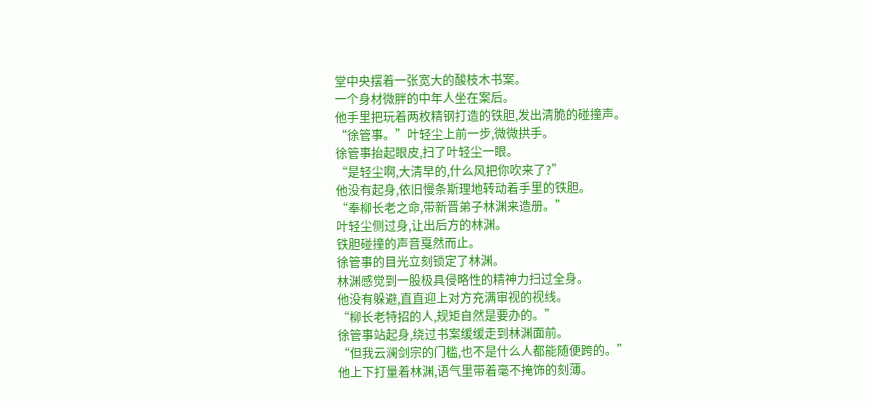堂中央摆着一张宽大的酸枝木书案。
一个身材微胖的中年人坐在案后。
他手里把玩着两枚精钢打造的铁胆,发出清脆的碰撞声。
“徐管事。”叶轻尘上前一步,微微拱手。
徐管事抬起眼皮,扫了叶轻尘一眼。
“是轻尘啊,大清早的,什么风把你吹来了?”
他没有起身,依旧慢条斯理地转动着手里的铁胆。
“奉柳长老之命,带新晋弟子林渊来造册。”
叶轻尘侧过身,让出后方的林渊。
铁胆碰撞的声音戛然而止。
徐管事的目光立刻锁定了林渊。
林渊感觉到一股极具侵略性的精神力扫过全身。
他没有躲避,直直迎上对方充满审视的视线。
“柳长老特招的人,规矩自然是要办的。”
徐管事站起身,绕过书案缓缓走到林渊面前。
“但我云澜剑宗的门槛,也不是什么人都能随便跨的。”
他上下打量着林渊,语气里带着毫不掩饰的刻薄。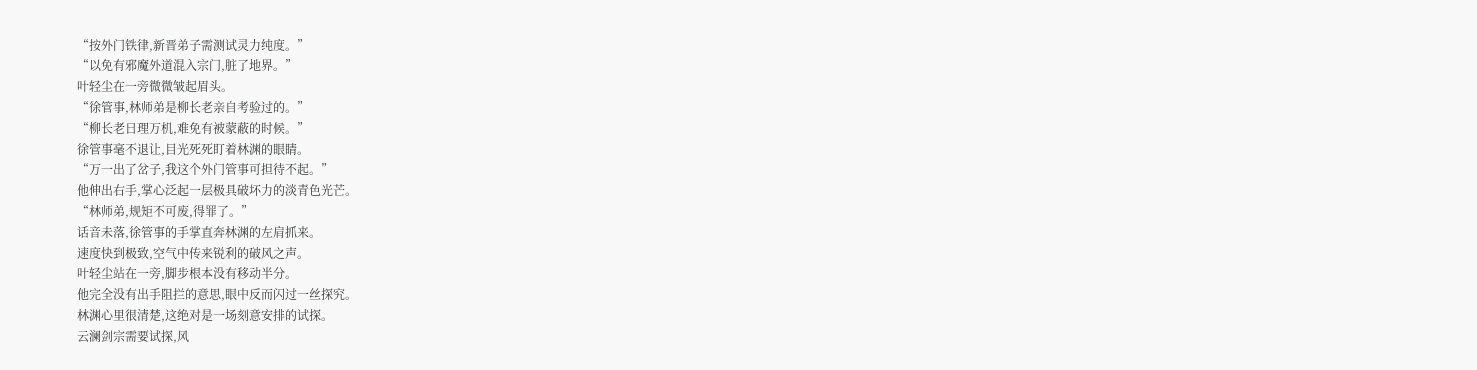“按外门铁律,新晋弟子需测试灵力纯度。”
“以免有邪魔外道混入宗门,脏了地界。”
叶轻尘在一旁微微皱起眉头。
“徐管事,林师弟是柳长老亲自考验过的。”
“柳长老日理万机,难免有被蒙蔽的时候。”
徐管事毫不退让,目光死死盯着林渊的眼睛。
“万一出了岔子,我这个外门管事可担待不起。”
他伸出右手,掌心泛起一层极具破坏力的淡青色光芒。
“林师弟,规矩不可废,得罪了。”
话音未落,徐管事的手掌直奔林渊的左肩抓来。
速度快到极致,空气中传来锐利的破风之声。
叶轻尘站在一旁,脚步根本没有移动半分。
他完全没有出手阻拦的意思,眼中反而闪过一丝探究。
林渊心里很清楚,这绝对是一场刻意安排的试探。
云澜剑宗需要试探,风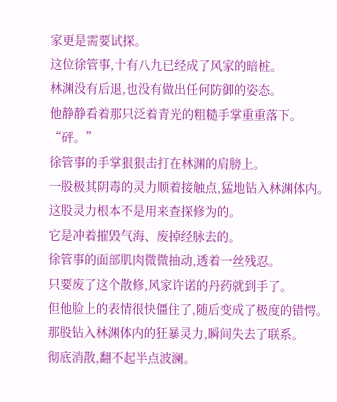家更是需要试探。
这位徐管事,十有八九已经成了风家的暗桩。
林渊没有后退,也没有做出任何防御的姿态。
他静静看着那只泛着青光的粗糙手掌重重落下。
“砰。”
徐管事的手掌狠狠击打在林渊的肩膀上。
一股极其阴毒的灵力顺着接触点,猛地钻入林渊体内。
这股灵力根本不是用来查探修为的。
它是冲着摧毁气海、废掉经脉去的。
徐管事的面部肌肉微微抽动,透着一丝残忍。
只要废了这个散修,风家许诺的丹药就到手了。
但他脸上的表情很快僵住了,随后变成了极度的错愕。
那股钻入林渊体内的狂暴灵力,瞬间失去了联系。
彻底消散,翻不起半点波澜。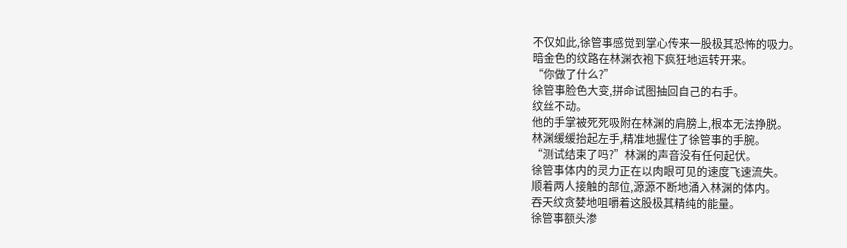不仅如此,徐管事感觉到掌心传来一股极其恐怖的吸力。
暗金色的纹路在林渊衣袍下疯狂地运转开来。
“你做了什么?”
徐管事脸色大变,拼命试图抽回自己的右手。
纹丝不动。
他的手掌被死死吸附在林渊的肩膀上,根本无法挣脱。
林渊缓缓抬起左手,精准地握住了徐管事的手腕。
“测试结束了吗?”林渊的声音没有任何起伏。
徐管事体内的灵力正在以肉眼可见的速度飞速流失。
顺着两人接触的部位,源源不断地涌入林渊的体内。
吞天纹贪婪地咀嚼着这股极其精纯的能量。
徐管事额头渗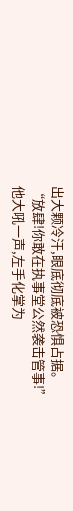出大颗冷汗,眼底彻底被恐惧占据。
“放肆!你敢在执事堂公然袭击管事!”
他大吼一声,左手化掌为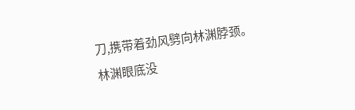刀,携带着劲风劈向林渊脖颈。
林渊眼底没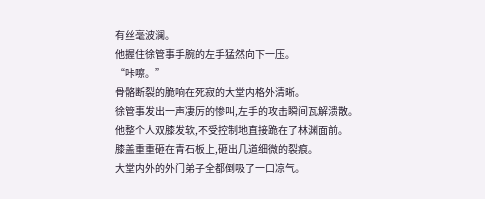有丝毫波澜。
他握住徐管事手腕的左手猛然向下一压。
“咔嚓。”
骨骼断裂的脆响在死寂的大堂内格外清晰。
徐管事发出一声凄厉的惨叫,左手的攻击瞬间瓦解溃散。
他整个人双膝发软,不受控制地直接跪在了林渊面前。
膝盖重重砸在青石板上,砸出几道细微的裂痕。
大堂内外的外门弟子全都倒吸了一口凉气。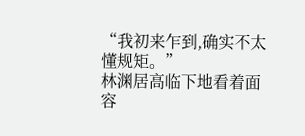“我初来乍到,确实不太懂规矩。”
林渊居高临下地看着面容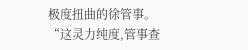极度扭曲的徐管事。
“这灵力纯度,管事查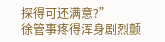探得可还满意?”
徐管事疼得浑身剧烈颤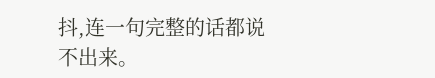抖,连一句完整的话都说不出来。